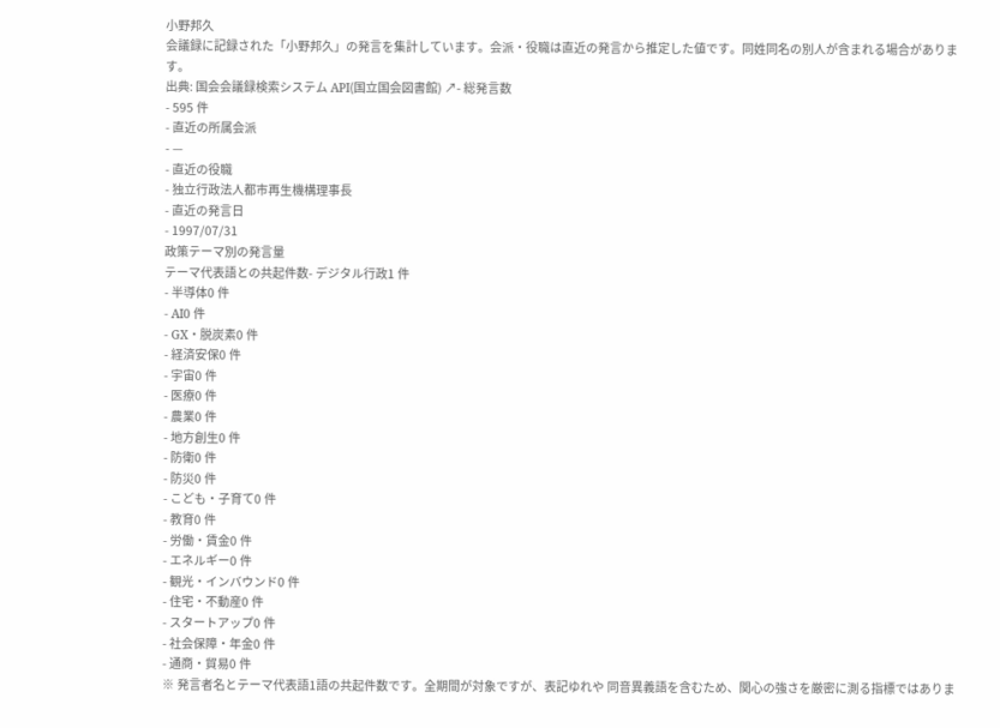小野邦久
会議録に記録された「小野邦久」の発言を集計しています。会派・役職は直近の発言から推定した値です。同姓同名の別人が含まれる場合があります。
出典: 国会会議録検索システム API(国立国会図書館) ↗- 総発言数
- 595 件
- 直近の所属会派
- —
- 直近の役職
- 独立行政法人都市再生機構理事長
- 直近の発言日
- 1997/07/31
政策テーマ別の発言量
テーマ代表語との共起件数- デジタル行政1 件
- 半導体0 件
- AI0 件
- GX・脱炭素0 件
- 経済安保0 件
- 宇宙0 件
- 医療0 件
- 農業0 件
- 地方創生0 件
- 防衛0 件
- 防災0 件
- こども・子育て0 件
- 教育0 件
- 労働・賃金0 件
- エネルギー0 件
- 観光・インバウンド0 件
- 住宅・不動産0 件
- スタートアップ0 件
- 社会保障・年金0 件
- 通商・貿易0 件
※ 発言者名とテーマ代表語1語の共起件数です。全期間が対象ですが、表記ゆれや 同音異義語を含むため、関心の強さを厳密に測る指標ではありま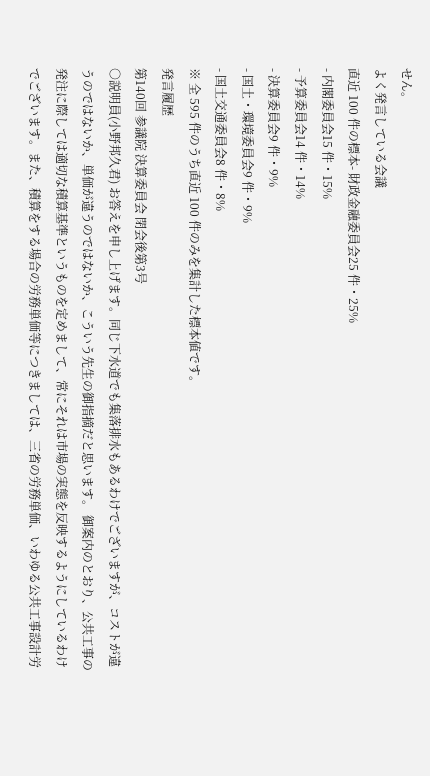せん。
よく発言している会議
直近 100 件の標本- 財政金融委員会25 件・25%
- 内閣委員会15 件・15%
- 予算委員会14 件・14%
- 決算委員会9 件・9%
- 国土・環境委員会9 件・9%
- 国土交通委員会8 件・8%
※ 全 595 件のうち直近 100 件のみを集計した標本値です。
発言履歴
第140回 参議院 決算委員会 閉会後第3号
○説明員(小野邦久君) お答えを申し上げます。同じ下水道でも集落排水もあるわけでございますが、コストが違うのではないか、単価が違うのではないか、こういう先生の御指摘だと思います。 御案内のとおり、公共工事の発注に際しては適切な積算基準というものを定めまして、常にそれは市場の実態を反映するようにしているわけでございます。また、積算をする場合の労務単価等につきましては、三省の労務単価、いわゆる公共工事設計労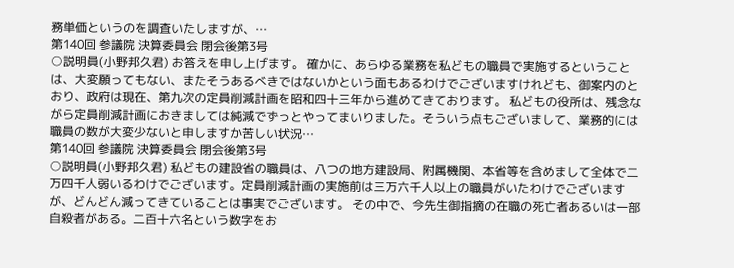務単価というのを調査いたしますが、…
第140回 参議院 決算委員会 閉会後第3号
○説明員(小野邦久君) お答えを申し上げます。 確かに、あらゆる業務を私どもの職員で実施するということは、大変願ってもない、またそうあるべきではないかという面もあるわけでございますけれども、御案内のとおり、政府は現在、第九次の定員削減計画を昭和四十三年から進めてきております。 私どもの役所は、残念ながら定員削減計画におきましては純減でずっとやってまいりました。そういう点もございまして、業務的には職員の数が大変少ないと申しますか苦しい状況…
第140回 参議院 決算委員会 閉会後第3号
○説明員(小野邦久君) 私どもの建設省の職員は、八つの地方建設局、附属機関、本省等を含めまして全体で二万四千人弱いるわけでございます。定員削減計画の実施前は三万六千人以上の職員がいたわけでございますが、どんどん減ってきていることは事実でございます。 その中で、今先生御指摘の在職の死亡者あるいは一部自殺者がある。二百十六名という数字をお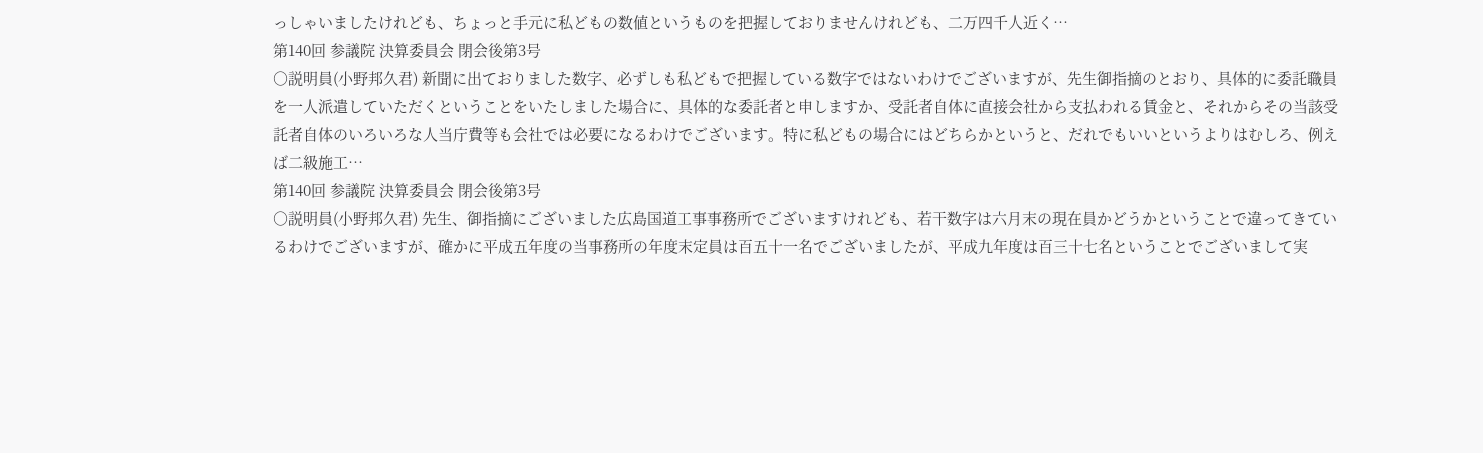っしゃいましたけれども、ちょっと手元に私どもの数値というものを把握しておりませんけれども、二万四千人近く…
第140回 参議院 決算委員会 閉会後第3号
○説明員(小野邦久君) 新聞に出ておりました数字、必ずしも私どもで把握している数字ではないわけでございますが、先生御指摘のとおり、具体的に委託職員を一人派遣していただくということをいたしました場合に、具体的な委託者と申しますか、受託者自体に直接会社から支払われる賃金と、それからその当該受託者自体のいろいろな人当庁費等も会社では必要になるわけでございます。特に私どもの場合にはどちらかというと、だれでもいいというよりはむしろ、例えば二級施工…
第140回 参議院 決算委員会 閉会後第3号
○説明員(小野邦久君) 先生、御指摘にございました広島国道工事事務所でございますけれども、若干数字は六月末の現在員かどうかということで違ってきているわけでございますが、確かに平成五年度の当事務所の年度末定員は百五十一名でございましたが、平成九年度は百三十七名ということでございまして実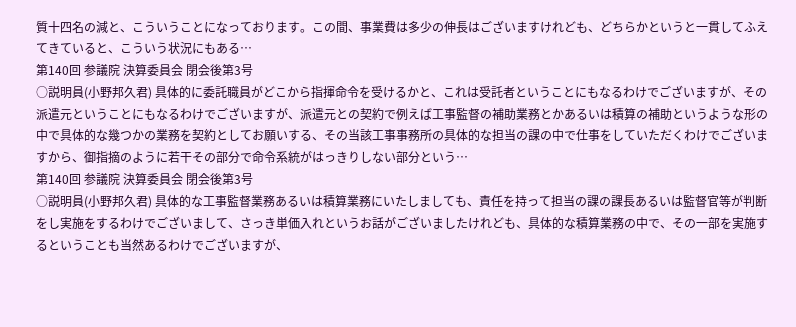質十四名の減と、こういうことになっております。この間、事業費は多少の伸長はございますけれども、どちらかというと一貫してふえてきていると、こういう状況にもある…
第140回 参議院 決算委員会 閉会後第3号
○説明員(小野邦久君) 具体的に委託職員がどこから指揮命令を受けるかと、これは受託者ということにもなるわけでございますが、その派遣元ということにもなるわけでございますが、派遣元との契約で例えば工事監督の補助業務とかあるいは積算の補助というような形の中で具体的な幾つかの業務を契約としてお願いする、その当該工事事務所の具体的な担当の課の中で仕事をしていただくわけでございますから、御指摘のように若干その部分で命令系統がはっきりしない部分という…
第140回 参議院 決算委員会 閉会後第3号
○説明員(小野邦久君) 具体的な工事監督業務あるいは積算業務にいたしましても、責任を持って担当の課の課長あるいは監督官等が判断をし実施をするわけでございまして、さっき単価入れというお話がございましたけれども、具体的な積算業務の中で、その一部を実施するということも当然あるわけでございますが、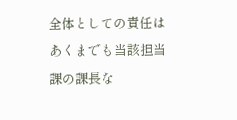全体としての責任はあくまでも当該担当課の課長な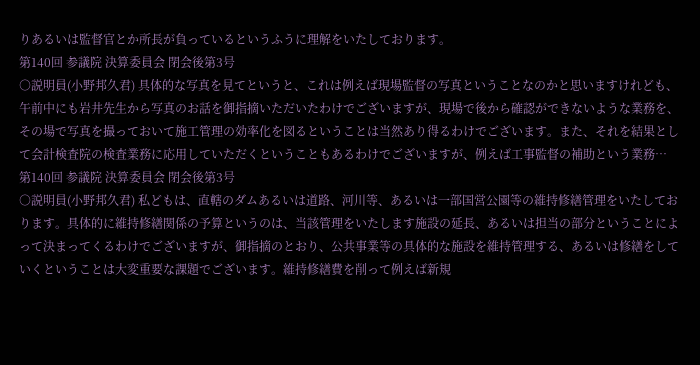りあるいは監督官とか所長が負っているというふうに理解をいたしております。
第140回 参議院 決算委員会 閉会後第3号
○説明員(小野邦久君) 具体的な写真を見てというと、これは例えば現場監督の写真ということなのかと思いますけれども、午前中にも岩井先生から写真のお話を御指摘いただいたわけでございますが、現場で後から確認ができないような業務を、その場で写真を撮っておいて施工管理の効率化を図るということは当然あり得るわけでございます。また、それを結果として会計検査院の検査業務に応用していただくということもあるわけでございますが、例えば工事監督の補助という業務…
第140回 参議院 決算委員会 閉会後第3号
○説明員(小野邦久君) 私どもは、直轄のダムあるいは道路、河川等、あるいは一部国営公園等の維持修繕管理をいたしております。具体的に維持修繕関係の予算というのは、当該管理をいたします施設の延長、あるいは担当の部分ということによって決まってくるわけでございますが、御指摘のとおり、公共事業等の具体的な施設を維持管理する、あるいは修繕をしていくということは大変重要な課題でございます。維持修繕費を削って例えば新規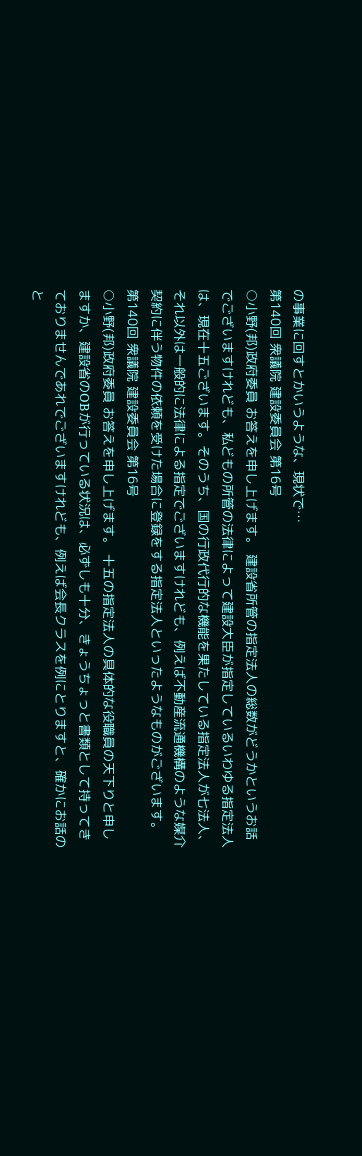の事業に回すとかいうような、現状で…
第140回 衆議院 建設委員会 第16号
○小野(邦)政府委員 お答えを申し上げます。 建設省所管の指定法人の総数がどうかというお話でございますけれども、私どもの所管の法律によって建設大臣が指定しているいわゆる指定法人は、現在十五ございます。そのうち、国の行政代行的な機能を果たしている指定法人が七法人、それ以外は一般的に法律による指定でございますけれども、例えば不動産流通機構のような媒介契約に伴う物件の依頼を受けた場合に登録をする指定法人といったようなものがございます。
第140回 衆議院 建設委員会 第16号
○小野(邦)政府委員 お答えを申し上げます。 十五の指定法人の具体的な役職員の天下りと申しますか、建設省のOBが行っている状況は、必ずしも十分、きょうちょっと書類として持ってきておりませんであれでございますけれども、例えば会長クラスを例にとりますと、確かにお話のと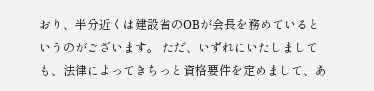おり、半分近くは建設省のOBが会長を務めているというのがございます。 ただ、いずれにいたしましても、法律によってきちっと資格要件を定めまして、あ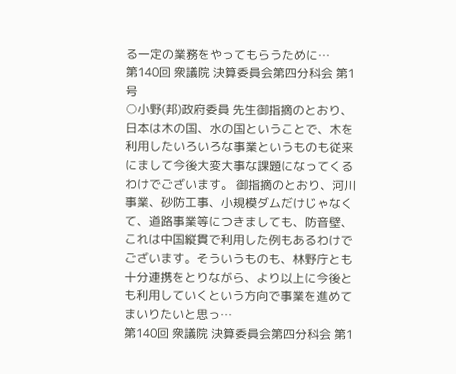る一定の業務をやってもらうために…
第140回 衆議院 決算委員会第四分科会 第1号
○小野(邦)政府委員 先生御指摘のとおり、日本は木の国、水の国ということで、木を利用したいろいろな事業というものも従来にまして今後大変大事な課題になってくるわけでございます。 御指摘のとおり、河川事業、砂防工事、小規模ダムだけじゃなくて、道路事業等につきましても、防音壁、これは中国縦貫で利用した例もあるわけでございます。そういうものも、林野庁とも十分連携をとりながら、より以上に今後とも利用していくという方向で事業を進めてまいりたいと思っ…
第140回 衆議院 決算委員会第四分科会 第1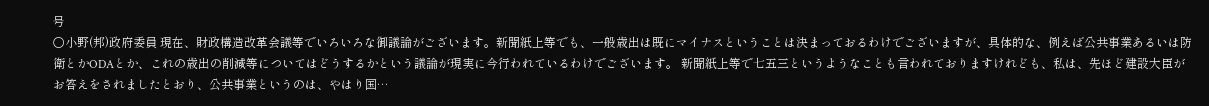号
○小野(邦)政府委員 現在、財政構造改革会議等でいろいろな御議論がございます。新聞紙上等でも、一般歳出は既にマイナスということは決まっておるわけでございますが、具体的な、例えば公共事業あるいは防衛とかODAとか、これの歳出の削減等についてはどうするかという議論が現実に今行われているわけでございます。 新聞紙上等で七五三というようなことも言われておりますけれども、私は、先ほど建設大臣がお答えをされましたとおり、公共事業というのは、やはり国…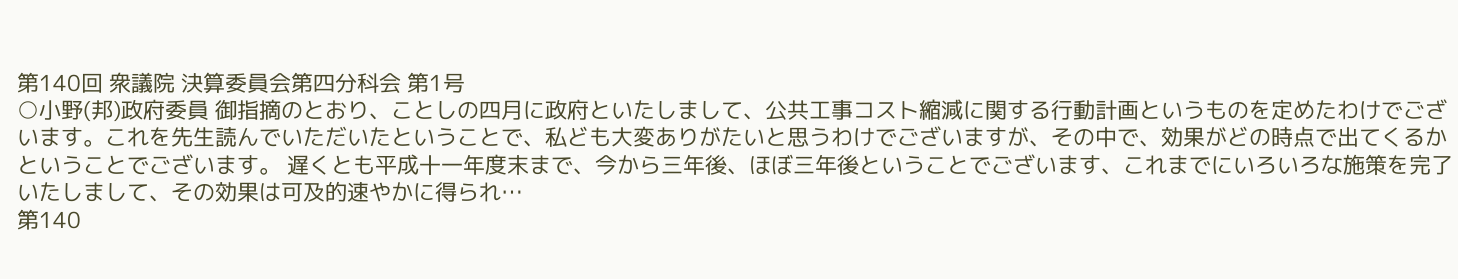第140回 衆議院 決算委員会第四分科会 第1号
○小野(邦)政府委員 御指摘のとおり、ことしの四月に政府といたしまして、公共工事コスト縮減に関する行動計画というものを定めたわけでございます。これを先生読んでいただいたということで、私ども大変ありがたいと思うわけでございますが、その中で、効果がどの時点で出てくるかということでございます。 遅くとも平成十一年度末まで、今から三年後、ほぼ三年後ということでございます、これまでにいろいろな施策を完了いたしまして、その効果は可及的速やかに得られ…
第140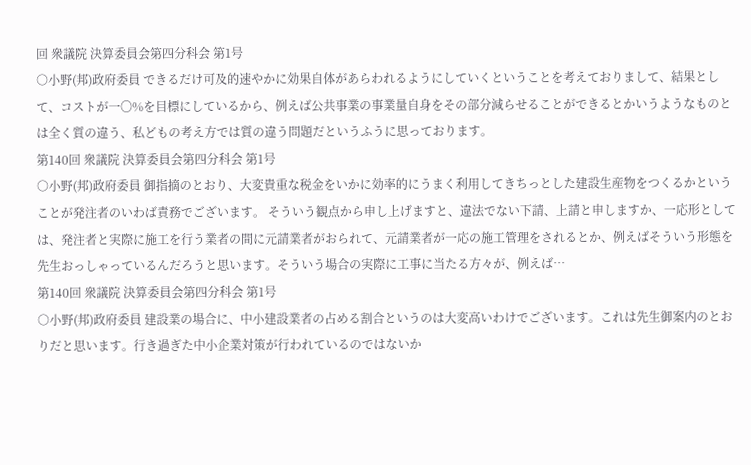回 衆議院 決算委員会第四分科会 第1号
○小野(邦)政府委員 できるだけ可及的速やかに効果自体があらわれるようにしていくということを考えておりまして、結果として、コストが一〇%を目標にしているから、例えば公共事業の事業量自身をその部分減らせることができるとかいうようなものとは全く質の違う、私どもの考え方では質の違う問題だというふうに思っております。
第140回 衆議院 決算委員会第四分科会 第1号
○小野(邦)政府委員 御指摘のとおり、大変貴重な税金をいかに効率的にうまく利用してきちっとした建設生産物をつくるかということが発注者のいわば責務でございます。 そういう観点から申し上げますと、違法でない下請、上請と申しますか、一応形としては、発注者と実際に施工を行う業者の間に元請業者がおられて、元請業者が一応の施工管理をされるとか、例えばそういう形態を先生おっしゃっているんだろうと思います。そういう場合の実際に工事に当たる方々が、例えば…
第140回 衆議院 決算委員会第四分科会 第1号
○小野(邦)政府委員 建設業の場合に、中小建設業者の占める割合というのは大変高いわけでございます。これは先生御案内のとおりだと思います。行き過ぎた中小企業対策が行われているのではないか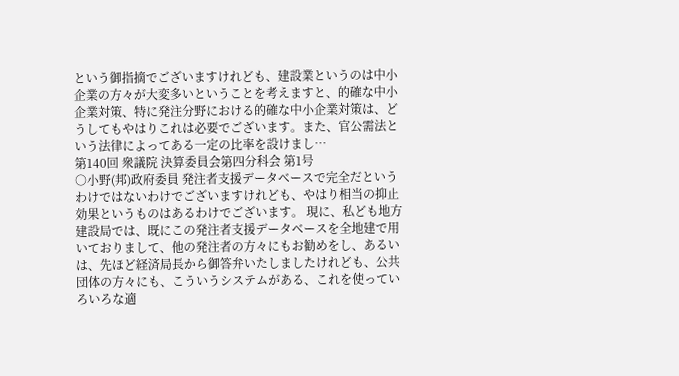という御指摘でございますけれども、建設業というのは中小企業の方々が大変多いということを考えますと、的確な中小企業対策、特に発注分野における的確な中小企業対策は、どうしてもやはりこれは必要でございます。また、官公需法という法律によってある一定の比率を設けまし…
第140回 衆議院 決算委員会第四分科会 第1号
○小野(邦)政府委員 発注者支援データベースで完全だというわけではないわけでございますけれども、やはり相当の抑止効果というものはあるわけでございます。 現に、私ども地方建設局では、既にこの発注者支援データベースを全地建で用いておりまして、他の発注者の方々にもお勧めをし、あるいは、先ほど経済局長から御答弁いたしましたけれども、公共団体の方々にも、こういうシステムがある、これを使っていろいろな適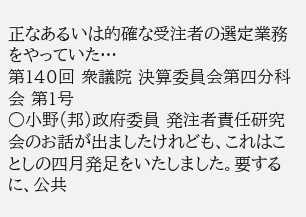正なあるいは的確な受注者の選定業務をやっていた…
第140回 衆議院 決算委員会第四分科会 第1号
○小野(邦)政府委員 発注者責任研究会のお話が出ましたけれども、これはことしの四月発足をいたしました。要するに、公共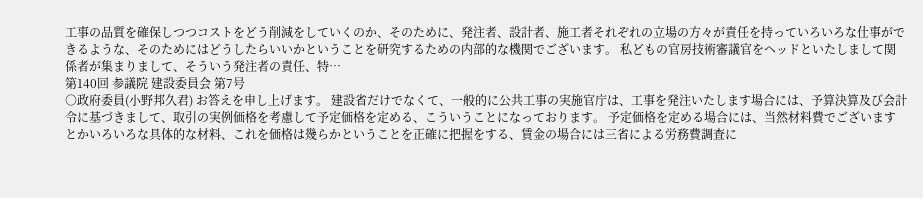工事の品質を確保しつつコストをどう削減をしていくのか、そのために、発注者、設計者、施工者それぞれの立場の方々が責任を持っていろいろな仕事ができるような、そのためにはどうしたらいいかということを研究するための内部的な機関でございます。 私どもの官房技術審議官をヘッドといたしまして関係者が集まりまして、そういう発注者の責任、特…
第140回 参議院 建設委員会 第7号
○政府委員(小野邦久君) お答えを申し上げます。 建設省だけでなくて、一般的に公共工事の実施官庁は、工事を発注いたします場合には、予算決算及び会計令に基づきまして、取引の実例価格を考慮して予定価格を定める、こういうことになっております。 予定価格を定める場合には、当然材料費でございますとかいろいろな具体的な材料、これを価格は幾らかということを正確に把握をする、賃金の場合には三省による労務費調査に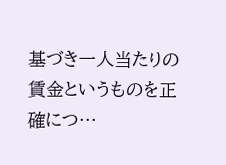基づき一人当たりの賃金というものを正確につ…